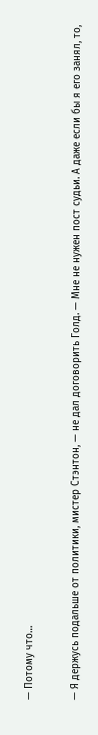— Потому что…

— Я держусь подальше от политики, мистер Стэнтон, — не дал договорить Голд. — Мне не нужен пост судьи. А даже если бы я его занял, то,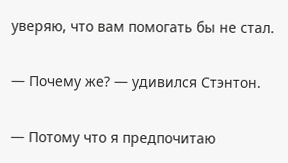уверяю, что вам помогать бы не стал.

— Почему же? — удивился Стэнтон.

— Потому что я предпочитаю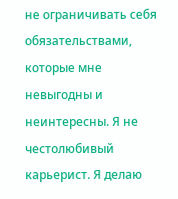не ограничивать себя обязательствами, которые мне невыгодны и неинтересны. Я не честолюбивый карьерист. Я делаю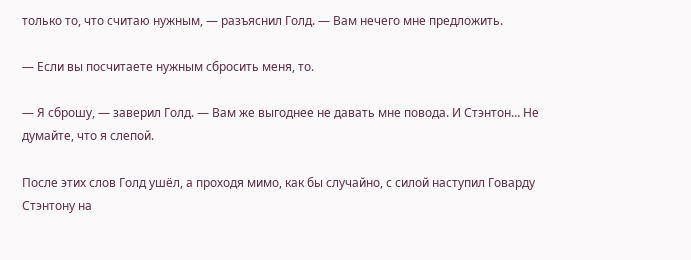только то, что считаю нужным, — разъяснил Голд. — Вам нечего мне предложить.

— Если вы посчитаете нужным сбросить меня, то.

— Я сброшу, — заверил Голд. — Вам же выгоднее не давать мне повода. И Стэнтон… Не думайте, что я слепой.

После этих слов Голд ушёл, а проходя мимо, как бы случайно, с силой наступил Говарду Стэнтону на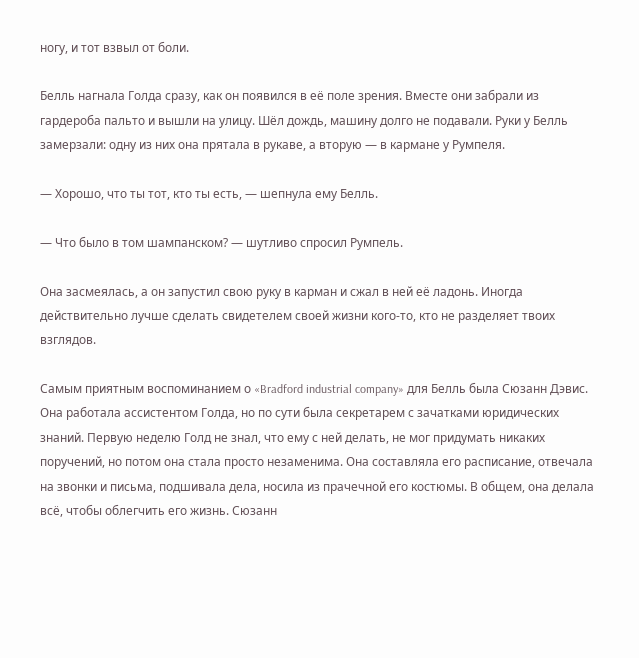ногу, и тот взвыл от боли.

Белль нагнала Голда сразу, как он появился в её поле зрения. Вместе они забрали из гардероба пальто и вышли на улицу. Шёл дождь, машину долго не подавали. Руки у Белль замерзали: одну из них она прятала в рукаве, а вторую — в кармане у Румпеля.

— Хорошо, что ты тот, кто ты есть, — шепнула ему Белль.

— Что было в том шампанском? — шутливо спросил Румпель.

Она засмеялась, а он запустил свою руку в карман и сжал в ней её ладонь. Иногда действительно лучше сделать свидетелем своей жизни кого-то, кто не разделяет твоих взглядов.

Самым приятным воспоминанием о «Bradford industrial company» для Белль была Сюзанн Дэвис. Она работала ассистентом Голда, но по сути была секретарем с зачатками юридических знаний. Первую неделю Голд не знал, что ему с ней делать, не мог придумать никаких поручений, но потом она стала просто незаменима. Она составляла его расписание, отвечала на звонки и письма, подшивала дела, носила из прачечной его костюмы. В общем, она делала всё, чтобы облегчить его жизнь. Сюзанн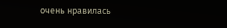очень нравилась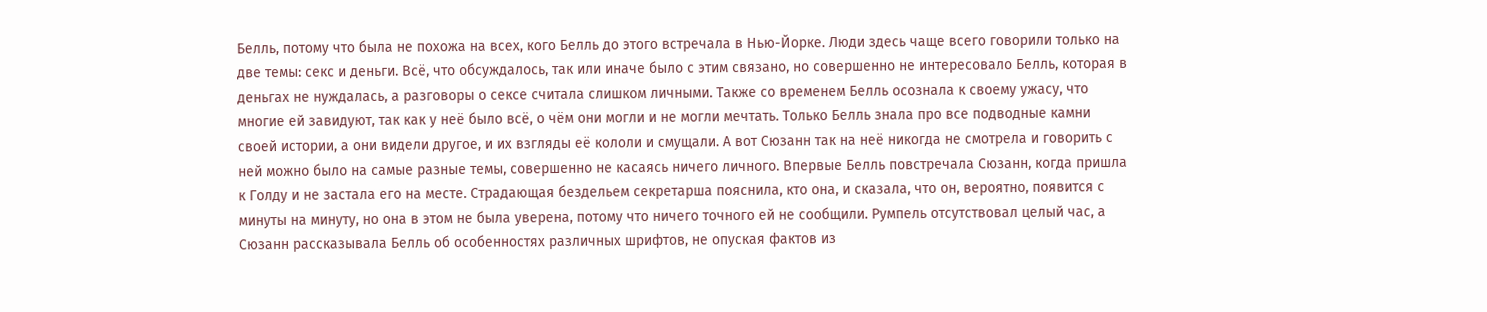Белль, потому что была не похожа на всех, кого Белль до этого встречала в Нью-Йорке. Люди здесь чаще всего говорили только на две темы: секс и деньги. Всё, что обсуждалось, так или иначе было с этим связано, но совершенно не интересовало Белль, которая в деньгах не нуждалась, а разговоры о сексе считала слишком личными. Также со временем Белль осознала к своему ужасу, что многие ей завидуют, так как у неё было всё, о чём они могли и не могли мечтать. Только Белль знала про все подводные камни своей истории, а они видели другое, и их взгляды её кололи и смущали. А вот Сюзанн так на неё никогда не смотрела и говорить с ней можно было на самые разные темы, совершенно не касаясь ничего личного. Впервые Белль повстречала Сюзанн, когда пришла к Голду и не застала его на месте. Страдающая бездельем секретарша пояснила, кто она, и сказала, что он, вероятно, появится с минуты на минуту, но она в этом не была уверена, потому что ничего точного ей не сообщили. Румпель отсутствовал целый час, а Сюзанн рассказывала Белль об особенностях различных шрифтов, не опуская фактов из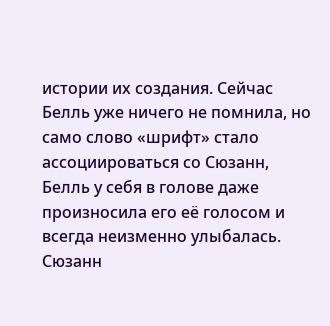истории их создания. Сейчас Белль уже ничего не помнила, но само слово «шрифт» стало ассоциироваться со Сюзанн, Белль у себя в голове даже произносила его её голосом и всегда неизменно улыбалась. Сюзанн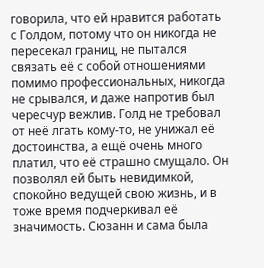говорила, что ей нравится работать с Голдом, потому что он никогда не пересекал границ, не пытался связать её с собой отношениями помимо профессиональных, никогда не срывался, и даже напротив был чересчур вежлив. Голд не требовал от неё лгать кому-то, не унижал её достоинства, а ещё очень много платил, что её страшно смущало. Он позволял ей быть невидимкой, спокойно ведущей свою жизнь, и в тоже время подчеркивал её значимость. Сюзанн и сама была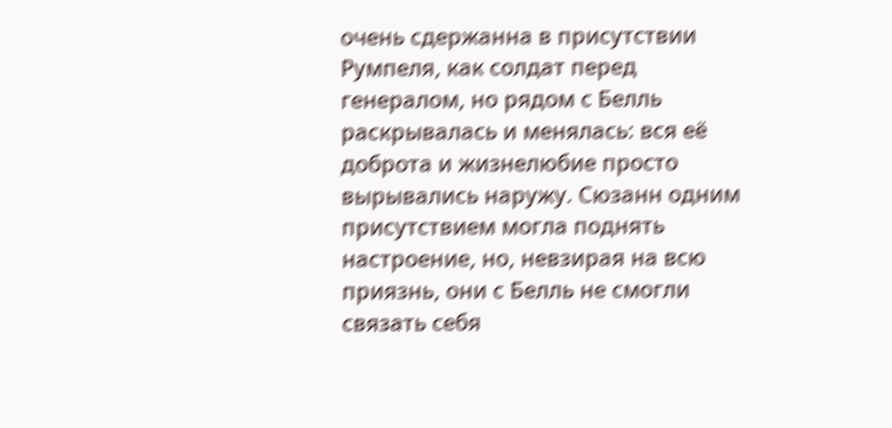очень сдержанна в присутствии Румпеля, как солдат перед генералом, но рядом с Белль раскрывалась и менялась: вся её доброта и жизнелюбие просто вырывались наружу. Сюзанн одним присутствием могла поднять настроение, но, невзирая на всю приязнь, они с Белль не смогли связать себя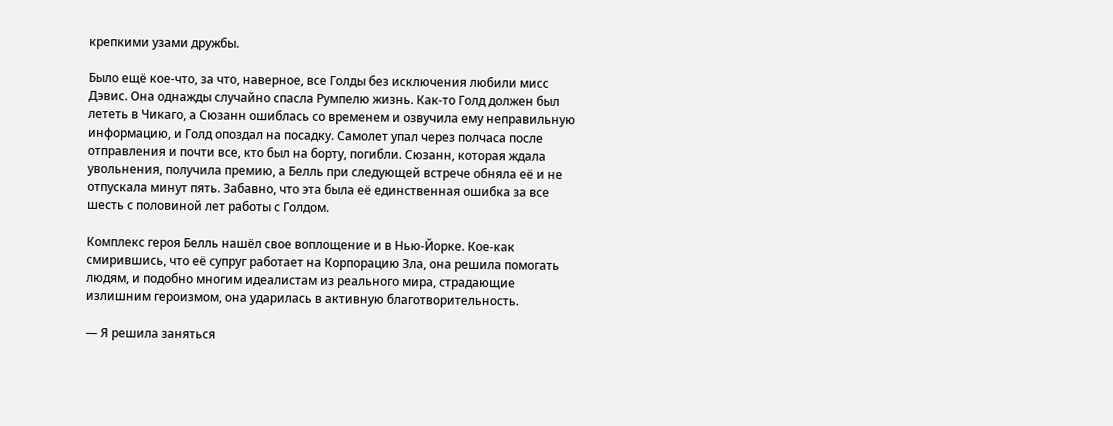крепкими узами дружбы.

Было ещё кое-что, за что, наверное, все Голды без исключения любили мисс Дэвис. Она однажды случайно спасла Румпелю жизнь. Как-то Голд должен был лететь в Чикаго, а Сюзанн ошиблась со временем и озвучила ему неправильную информацию, и Голд опоздал на посадку. Самолет упал через полчаса после отправления и почти все, кто был на борту, погибли. Сюзанн, которая ждала увольнения, получила премию, а Белль при следующей встрече обняла её и не отпускала минут пять. Забавно, что эта была её единственная ошибка за все шесть с половиной лет работы с Голдом.

Комплекс героя Белль нашёл свое воплощение и в Нью-Йорке. Кое-как смирившись, что её супруг работает на Корпорацию Зла, она решила помогать людям, и подобно многим идеалистам из реального мира, страдающие излишним героизмом, она ударилась в активную благотворительность.

— Я решила заняться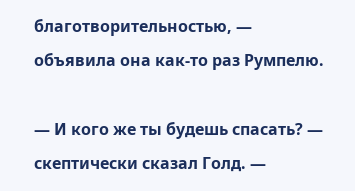благотворительностью, — объявила она как-то раз Румпелю.

— И кого же ты будешь спасать? — скептически сказал Голд. —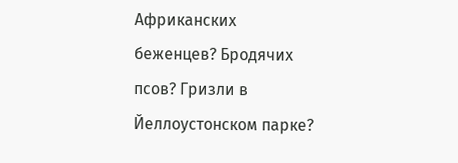Африканских беженцев? Бродячих псов? Гризли в Йеллоустонском парке?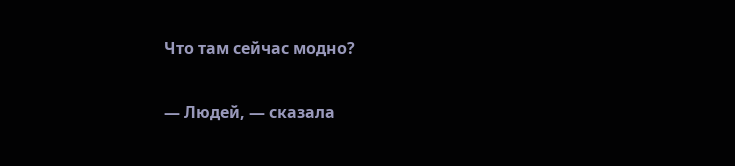Что там сейчас модно?

— Людей, — сказала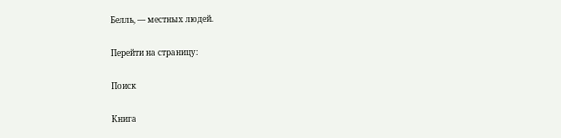Белль, — местных людей.

Перейти на страницу:

Поиск

Книга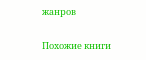жанров

Похожие книги